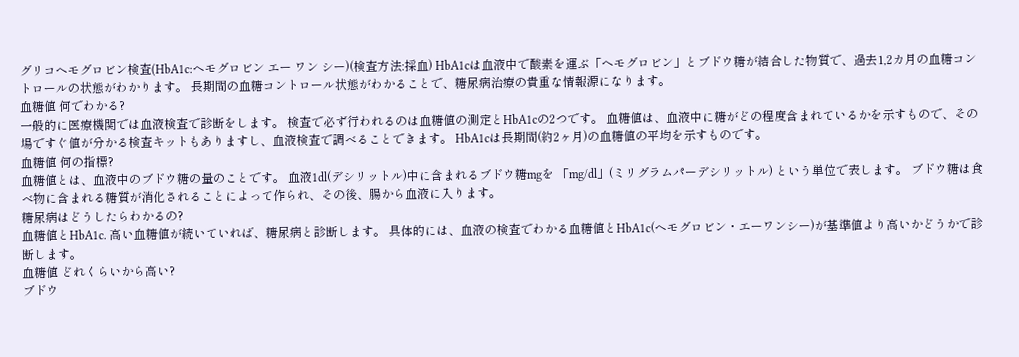グリコヘモグロビン検査(HbA1c:ヘモグロビン エー ワン シー)(検査方法:採血) HbA1cは血液中で酸素を運ぶ「ヘモグロビン」とブドウ糖が結合した物質で、過去1,2カ月の血糖コントロールの状態がわかります。 長期間の血糖コントロール状態がわかることで、糖尿病治療の貴重な情報源になります。
血糖値 何でわかる?
一般的に医療機関では血液検査で診断をします。 検査で必ず行われるのは血糖値の測定とHbA1cの2つです。 血糖値は、血液中に糖がどの程度含まれているかを示すもので、その場ですぐ値が分かる検査キットもありますし、血液検査で調べることできます。 HbA1cは長期間(約2ヶ月)の血糖値の平均を示すものです。
血糖値 何の指標?
血糖値とは、血液中のブドウ糖の量のことです。 血液1dl(デシリットル)中に含まれるブドウ糖mgを 「mg/dl」(ミリグラムパーデシリットル) という単位で表します。 ブドウ糖は食べ物に含まれる糖質が消化されることによって作られ、その後、腸から血液に入ります。
糖尿病はどうしたらわかるの?
血糖値とHbA1c. 高い血糖値が続いていれば、糖尿病と診断します。 具体的には、血液の検査でわかる血糖値とHbA1c(ヘモグロビン・エーワンシー)が基準値より高いかどうかで診断します。
血糖値 どれくらいから高い?
ブドウ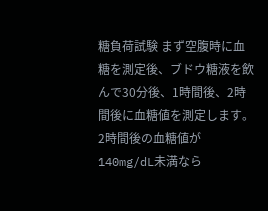糖負荷試験 まず空腹時に血糖を測定後、ブドウ糖液を飲んで30分後、1時間後、2時間後に血糖値を測定します。 2時間後の血糖値が140mg/dL未満なら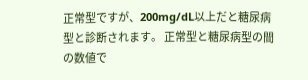正常型ですが、200mg/dL以上だと糖尿病型と診断されます。 正常型と糖尿病型の間の数値で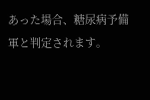あった場合、糖尿病予備軍と判定されます。